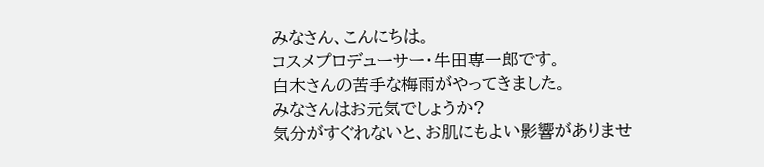みなさん、こんにちは。
コスメプロデューサー・牛田専一郎です。
白木さんの苦手な梅雨がやってきました。
みなさんはお元気でしょうか?
気分がすぐれないと、お肌にもよい影響がありませ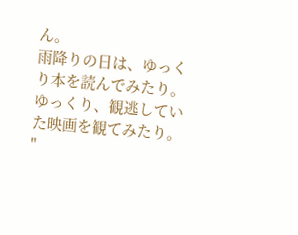ん。
雨降りの日は、ゆっくり本を読んでみたり。
ゆっくり、観逃していた映画を観てみたり。
"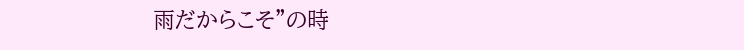雨だからこそ"の時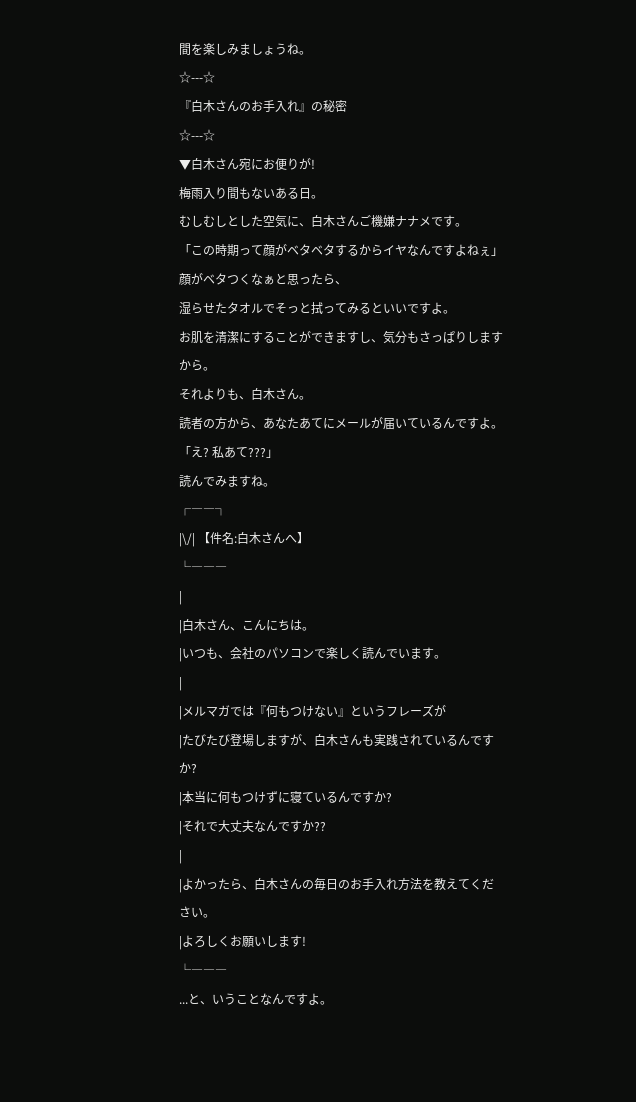間を楽しみましょうね。
☆---☆
『白木さんのお手入れ』の秘密
☆---☆
▼白木さん宛にお便りが!
梅雨入り間もないある日。
むしむしとした空気に、白木さんご機嫌ナナメです。
「この時期って顔がベタベタするからイヤなんですよねぇ」
顔がベタつくなぁと思ったら、
湿らせたタオルでそっと拭ってみるといいですよ。
お肌を清潔にすることができますし、気分もさっぱりしますから。
それよりも、白木さん。
読者の方から、あなたあてにメールが届いているんですよ。
「え? 私あて???」
読んでみますね。
┌――┐
|\/| 【件名:白木さんへ】
└―――
|
|白木さん、こんにちは。
|いつも、会社のパソコンで楽しく読んでいます。
|
|メルマガでは『何もつけない』というフレーズが
|たびたび登場しますが、白木さんも実践されているんですか?
|本当に何もつけずに寝ているんですか?
|それで大丈夫なんですか??
|
|よかったら、白木さんの毎日のお手入れ方法を教えてください。
|よろしくお願いします!
└―――
...と、いうことなんですよ。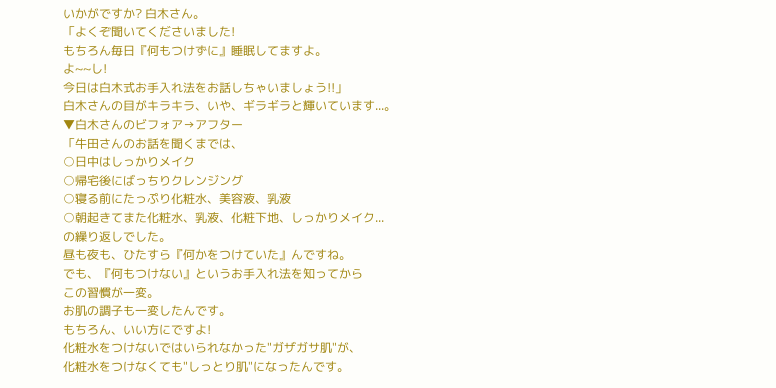いかがですか? 白木さん。
「よくぞ聞いてくださいました!
もちろん毎日『何もつけずに』睡眠してますよ。
よ~~し!
今日は白木式お手入れ法をお話しちゃいましょう!!」
白木さんの目がキラキラ、いや、ギラギラと輝いています...。
▼白木さんのビフォア→アフター
「牛田さんのお話を聞くまでは、
○日中はしっかりメイク
○帰宅後にばっちりクレンジング
○寝る前にたっぷり化粧水、美容液、乳液
○朝起きてまた化粧水、乳液、化粧下地、しっかりメイク...
の繰り返しでした。
昼も夜も、ひたすら『何かをつけていた』んですね。
でも、『何もつけない』というお手入れ法を知ってから
この習慣が一変。
お肌の調子も一変したんです。
もちろん、いい方にですよ!
化粧水をつけないではいられなかった"ガザガサ肌"が、
化粧水をつけなくても"しっとり肌"になったんです。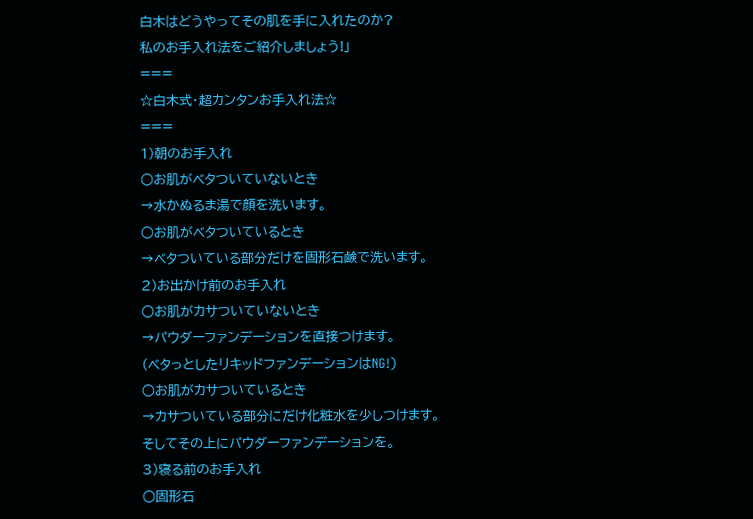白木はどうやってその肌を手に入れたのか?
私のお手入れ法をご紹介しましょう!」
===
☆白木式・超カンタンお手入れ法☆
===
1)朝のお手入れ
○お肌がベタついていないとき
→水かぬるま湯で顔を洗います。
○お肌がベタついているとき
→ベタついている部分だけを固形石鹸で洗います。
2)お出かけ前のお手入れ
○お肌がカサついていないとき
→パウダーファンデーションを直接つけます。
(ベタっとしたリキッドファンデーションはNG!)
○お肌がカサついているとき
→カサついている部分にだけ化粧水を少しつけます。
そしてその上にパウダーファンデーションを。
3)寝る前のお手入れ
○固形石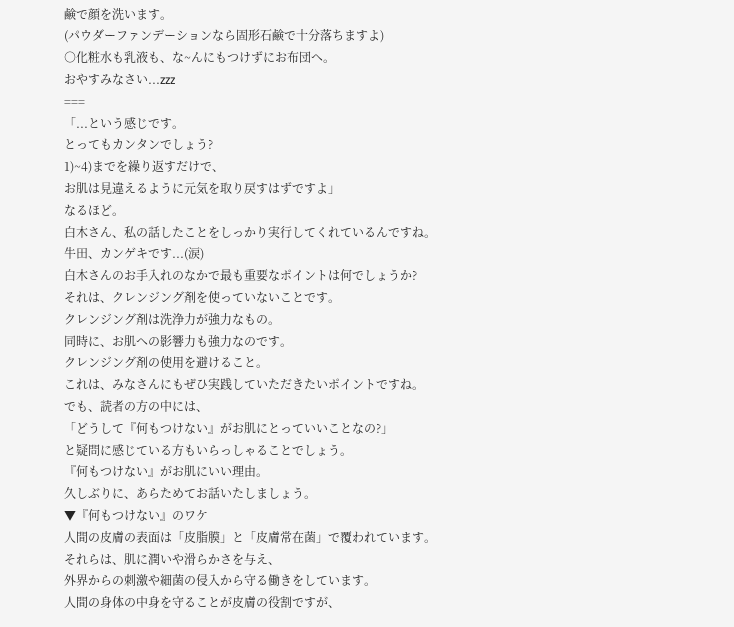鹸で顔を洗います。
(パウダーファンデーションなら固形石鹸で十分落ちますよ)
○化粧水も乳液も、な~んにもつけずにお布団へ。
おやすみなさい...zzz
===
「...という感じです。
とってもカンタンでしょう?
1)~4)までを繰り返すだけで、
お肌は見違えるように元気を取り戻すはずですよ」
なるほど。
白木さん、私の話したことをしっかり実行してくれているんですね。
牛田、カンゲキです...(涙)
白木さんのお手入れのなかで最も重要なポイントは何でしょうか?
それは、クレンジング剤を使っていないことです。
クレンジング剤は洗浄力が強力なもの。
同時に、お肌への影響力も強力なのです。
クレンジング剤の使用を避けること。
これは、みなさんにもぜひ実践していただきたいポイントですね。
でも、読者の方の中には、
「どうして『何もつけない』がお肌にとっていいことなの?」
と疑問に感じている方もいらっしゃることでしょう。
『何もつけない』がお肌にいい理由。
久しぶりに、あらためてお話いたしましょう。
▼『何もつけない』のワケ
人間の皮膚の表面は「皮脂膜」と「皮膚常在菌」で覆われています。
それらは、肌に潤いや滑らかさを与え、
外界からの刺激や細菌の侵入から守る働きをしています。
人間の身体の中身を守ることが皮膚の役割ですが、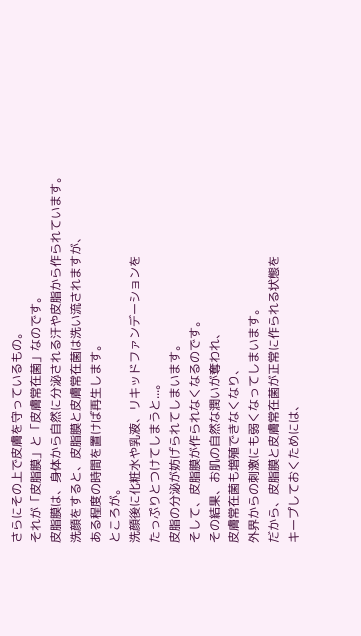さらにその上で皮膚を守っているもの。
それが「皮脂膜」と「皮膚常在菌」なのです。
皮脂膜は、身体から自然に分泌される汗や皮脂から作られています。
洗顔をすると、皮脂膜と皮膚常在菌は洗い流されますが、
ある程度の時間を置けば再生します。
ところが。
洗顔後に化粧水や乳液、リキッドファンデーションを
たっぷりとつけてしまうと...。
皮脂の分泌が妨げられてしまいます。
そして、皮脂膜が作られなくなるのです。
その結果、お肌の自然な潤いが奪われ、
皮膚常在菌も増殖できなくなり、
外界からの刺激にも弱くなってしまいます。
だから、皮脂膜と皮膚常在菌が正常に作られる状態を
キープしておくためには、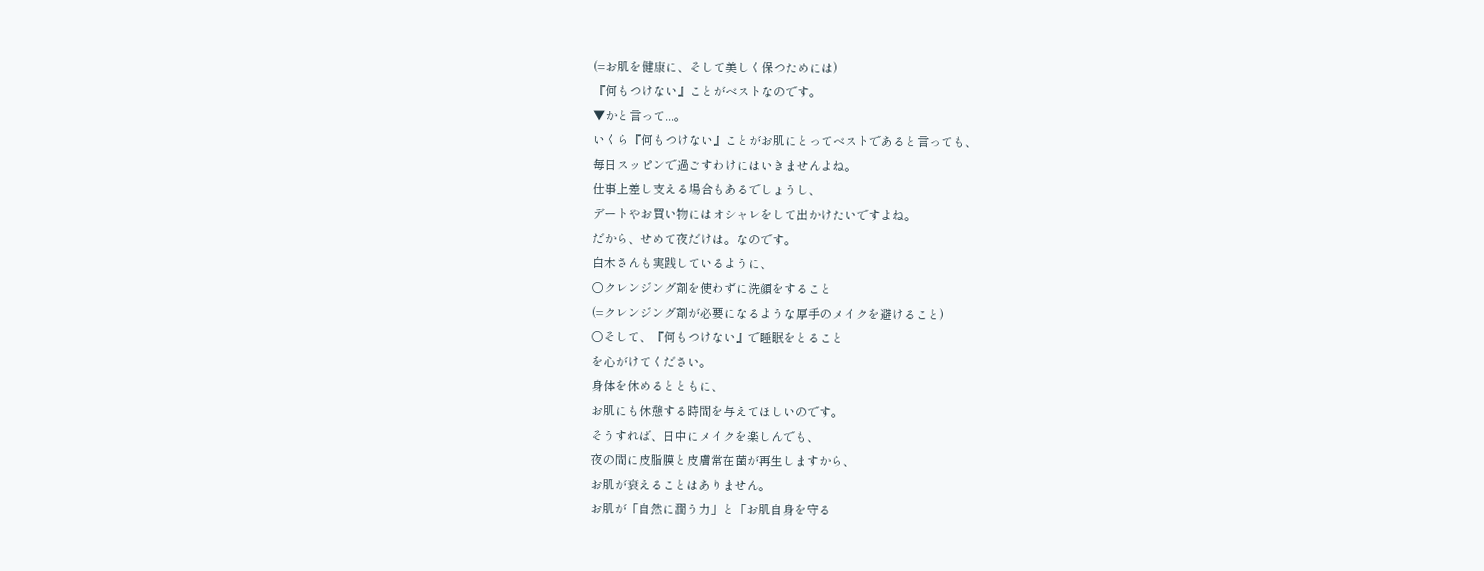(=お肌を健康に、そして美しく保つためには)
『何もつけない』ことがベストなのです。
▼かと言って...。
いくら『何もつけない』ことがお肌にとってベストであると言っても、
毎日スッピンで過ごすわけにはいきませんよね。
仕事上差し支える場合もあるでしょうし、
デートやお買い物にはオシャレをして出かけたいですよね。
だから、せめて夜だけは。なのです。
白木さんも実践しているように、
○クレンジング剤を使わずに洗顔をすること
(=クレンジング剤が必要になるような厚手のメイクを避けること)
○そして、『何もつけない』で睡眠をとること
を心がけてください。
身体を休めるとともに、
お肌にも休憩する時間を与えてほしいのです。
そうすれば、日中にメイクを楽しんでも、
夜の間に皮脂膜と皮膚常在菌が再生しますから、
お肌が衰えることはありません。
お肌が「自然に潤う力」と「お肌自身を守る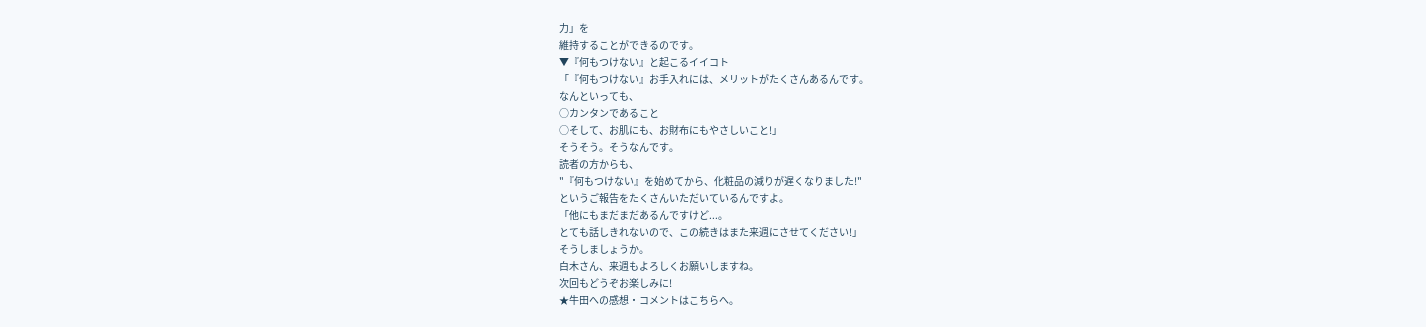力」を
維持することができるのです。
▼『何もつけない』と起こるイイコト
「『何もつけない』お手入れには、メリットがたくさんあるんです。
なんといっても、
○カンタンであること
○そして、お肌にも、お財布にもやさしいこと!」
そうそう。そうなんです。
読者の方からも、
"『何もつけない』を始めてから、化粧品の減りが遅くなりました!"
というご報告をたくさんいただいているんですよ。
「他にもまだまだあるんですけど...。
とても話しきれないので、この続きはまた来週にさせてください!」
そうしましょうか。
白木さん、来週もよろしくお願いしますね。
次回もどうぞお楽しみに!
★牛田への感想・コメントはこちらへ。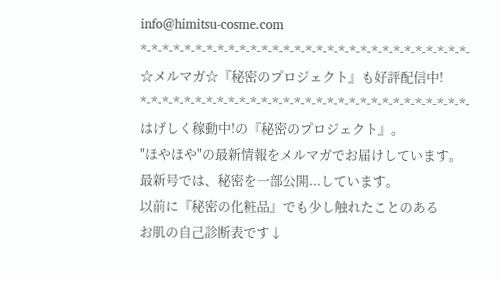info@himitsu-cosme.com
*-*-*-*-*-*-*-*-*-*-*-*-*-*-*-*-*-*-*-*-*-*-*-*-*-*-*-*-*-*-
☆メルマガ☆『秘密のプロジェクト』も好評配信中!
*-*-*-*-*-*-*-*-*-*-*-*-*-*-*-*-*-*-*-*-*-*-*-*-*-*-*-*-*-*-
はげしく稼動中!の『秘密のプロジェクト』。
"ほやほや"の最新情報をメルマガでお届けしています。
最新号では、秘密を一部公開...しています。
以前に『秘密の化粧品』でも少し触れたことのある
お肌の自己診断表です↓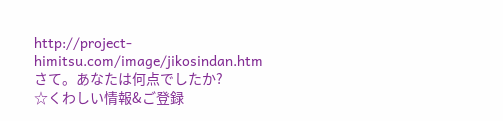http://project-himitsu.com/image/jikosindan.htm
さて。あなたは何点でしたか?
☆くわしい情報&ご登録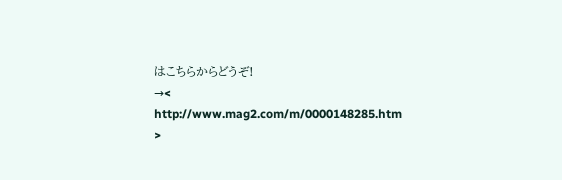はこちらからどうぞ!
→< http://www.mag2.com/m/0000148285.htm >